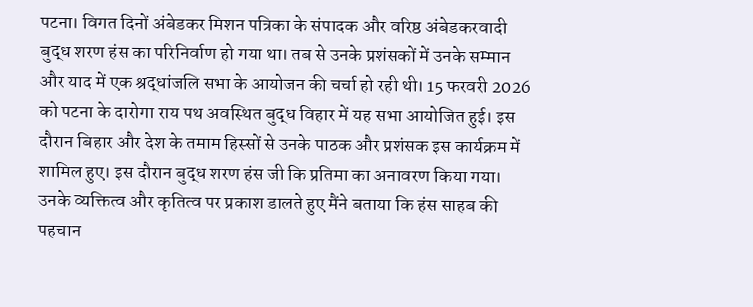पटना। विगत दिनों अंबेडकर मिशन पत्रिका के संपादक और वरिष्ठ अंबेडकरवादी बुद्ध शरण हंस का परिनिर्वाण हो गया था। तब से उनके प्रशंसकों में उनके सम्मान और याद में एक श्रद्धांजलि सभा के आयोजन की चर्चा हो रही थी। 15 फरवरी 2026 को पटना के दारोगा राय पथ अवस्थित बुद्ध विहार में यह सभा आयोजित हुई। इस दौरान बिहार और देश के तमाम हिस्सों से उनके पाठक और प्रशंसक इस कार्यक्रम में शामिल हुए। इस दौरान बुद्ध शरण हंस जी कि प्रतिमा का अनावरण किया गया।
उनके व्यक्तित्व और कृतित्व पर प्रकाश डालते हुए मैंने बताया कि हंस साहब की पहचान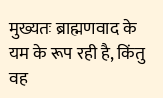मुख्यतः ब्राह्मणवाद के यम के रूप रही है, किंतु वह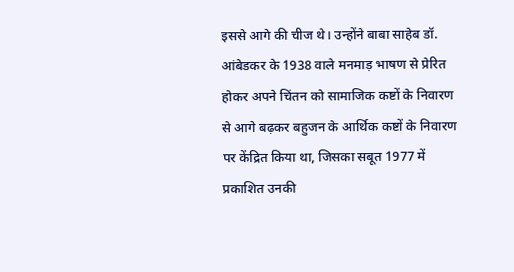इससे आगे की चीज थे। उन्होंने बाबा साहेब डॉ. आंबेडकर के 1938 वाले मनमाड़ भाषण से प्रेरित होकर अपने चिंतन को सामाजिक कष्टों के निवारण से आगे बढ़कर बहुजन के आर्थिक कष्टों के निवारण पर केंद्रित किया था, जिसका सबूत 1977 में प्रकाशित उनकी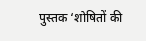पुस्तक ‘शोषितों की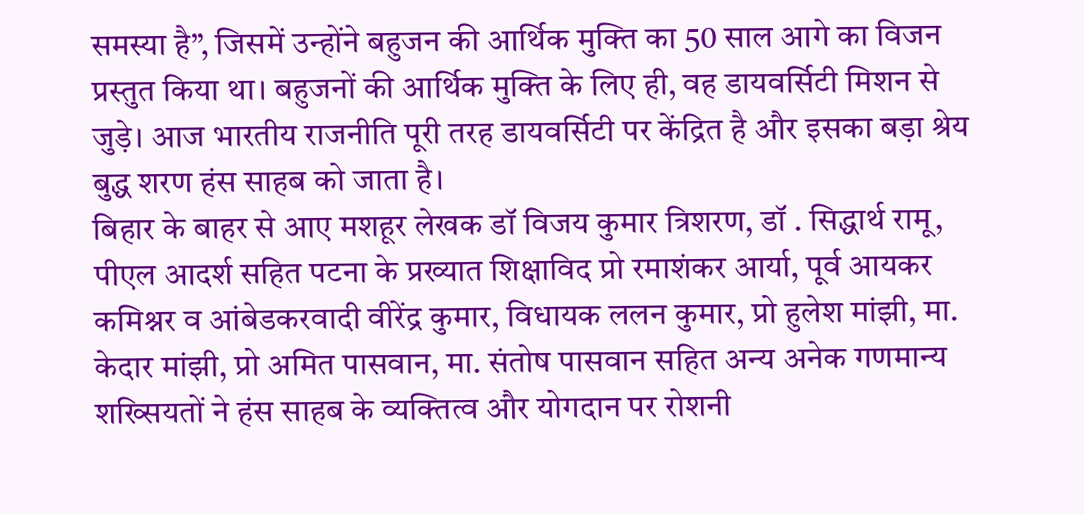समस्या है”, जिसमें उन्होंने बहुजन की आर्थिक मुक्ति का 50 साल आगे का विजन प्रस्तुत किया था। बहुजनों की आर्थिक मुक्ति के लिए ही, वह डायवर्सिटी मिशन से जुड़े। आज भारतीय राजनीति पूरी तरह डायवर्सिटी पर केंद्रित है और इसका बड़ा श्रेय बुद्ध शरण हंस साहब को जाता है।
बिहार के बाहर से आए मशहूर लेखक डॉ विजय कुमार त्रिशरण, डॉ . सिद्धार्थ रामू, पीएल आदर्श सहित पटना के प्रख्यात शिक्षाविद प्रो रमाशंकर आर्या, पूर्व आयकर कमिश्नर व आंबेडकरवादी वीरेंद्र कुमार, विधायक ललन कुमार, प्रो हुलेश मांझी, मा. केदार मांझी, प्रो अमित पासवान, मा. संतोष पासवान सहित अन्य अनेक गणमान्य शख्सियतों ने हंस साहब के व्यक्तित्व और योगदान पर रोशनी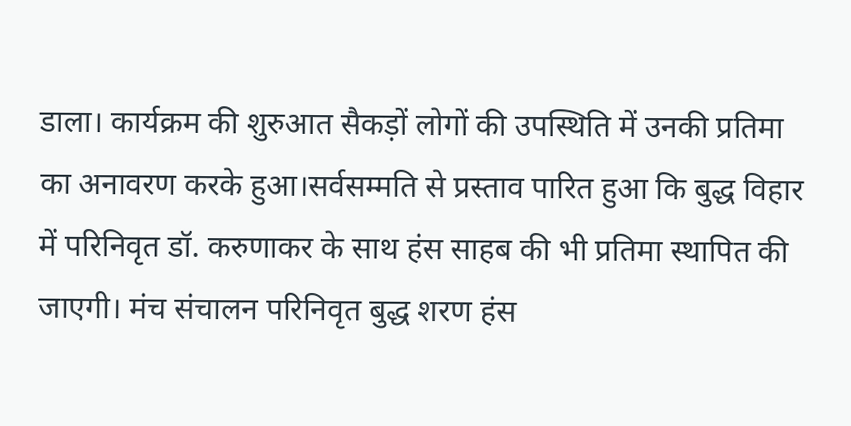डाला। कार्यक्रम की शुरुआत सैकड़ों लोगों की उपस्थिति में उनकी प्रतिमा का अनावरण करके हुआ।सर्वसम्मति से प्रस्ताव पारित हुआ कि बुद्ध विहार में परिनिवृत डॉ. करुणाकर के साथ हंस साहब की भी प्रतिमा स्थापित की जाएगी। मंच संचालन परिनिवृत बुद्ध शरण हंस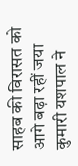साहब की विरासत को आगे बढ़ा रहीं जया कुमारी यशपाल ने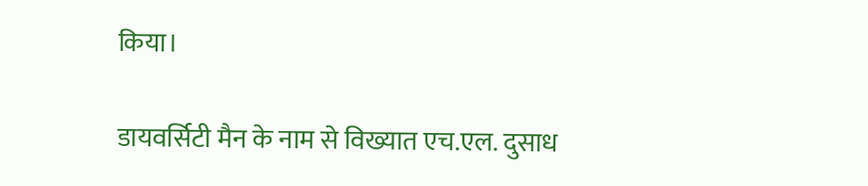किया।

डायवर्सिटी मैन के नाम से विख्यात एच.एल. दुसाध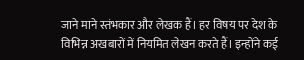जाने माने स्तंभकार और लेखक हैं। हर विषय पर देश के विभिन्न अखबारों में नियमित लेखन करते हैं। इन्होंने कई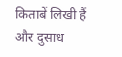किताबें लिखी हैं और दुसाध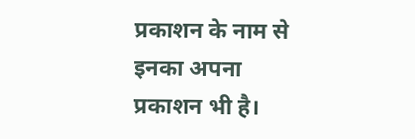प्रकाशन के नाम से इनका अपना प्रकाशन भी है।